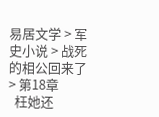易居文学 > 军史小说 > 战死的相公回来了 > 第18章
  枉她还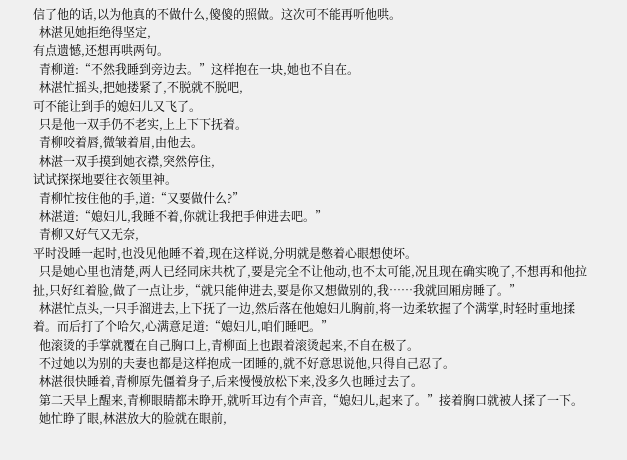信了他的话,以为他真的不做什么,傻傻的照做。这次可不能再听他哄。
  林湛见她拒绝得坚定,
有点遗憾,还想再哄两句。
  青柳道:“不然我睡到旁边去。”这样抱在一块,她也不自在。
  林湛忙摇头,把她搂紧了,不脱就不脱吧,
可不能让到手的媳妇儿又飞了。
  只是他一双手仍不老实,上上下下抚着。
  青柳咬着唇,微皱着眉,由他去。
  林湛一双手摸到她衣襟,突然停住,
试试探探地要往衣领里神。
  青柳忙按住他的手,道:“又要做什么?”
  林湛道:“媳妇儿,我睡不着,你就让我把手伸进去吧。”
  青柳又好气又无奈,
平时没睡一起时,也没见他睡不着,现在这样说,分明就是憋着心眼想使坏。
  只是她心里也清楚,两人已经同床共枕了,要是完全不让他动,也不太可能,况且现在确实晚了,不想再和他拉扯,只好红着脸,做了一点让步,“就只能伸进去,要是你又想做别的,我……我就回厢房睡了。”
  林湛忙点头,一只手溜进去,上下抚了一边,然后落在他媳妇儿胸前,将一边柔软握了个满掌,时轻时重地揉着。而后打了个哈欠,心满意足道:“媳妇儿,咱们睡吧。”
  他滚烫的手掌就覆在自己胸口上,青柳面上也跟着滚烫起来,不自在极了。
  不过她以为别的夫妻也都是这样抱成一团睡的,就不好意思说他,只得自己忍了。
  林湛很快睡着,青柳原先僵着身子,后来慢慢放松下来,没多久也睡过去了。
  第二天早上醒来,青柳眼睛都未睁开,就听耳边有个声音,“媳妇儿,起来了。”接着胸口就被人揉了一下。
  她忙睁了眼,林湛放大的脸就在眼前,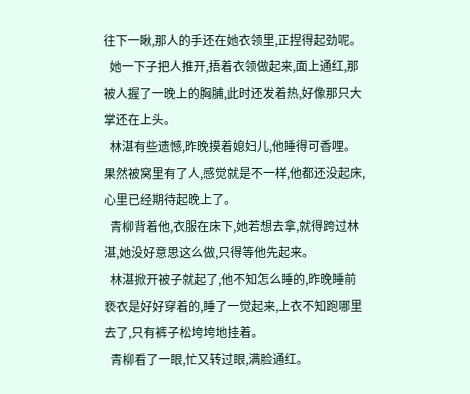往下一瞅,那人的手还在她衣领里,正捏得起劲呢。
  她一下子把人推开,捂着衣领做起来,面上通红,那被人握了一晚上的胸脯,此时还发着热,好像那只大掌还在上头。
  林湛有些遗憾,昨晚摸着媳妇儿,他睡得可香哩。果然被窝里有了人,感觉就是不一样,他都还没起床,心里已经期待起晚上了。
  青柳背着他,衣服在床下,她若想去拿,就得跨过林湛,她没好意思这么做,只得等他先起来。
  林湛掀开被子就起了,他不知怎么睡的,昨晚睡前亵衣是好好穿着的,睡了一觉起来,上衣不知跑哪里去了,只有裤子松垮垮地挂着。
  青柳看了一眼,忙又转过眼,满脸通红。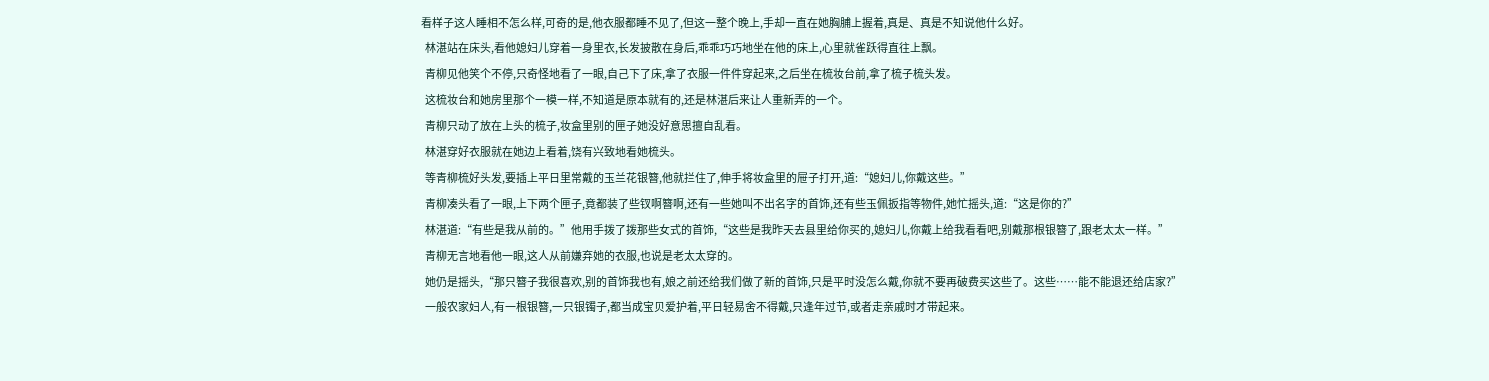看样子这人睡相不怎么样,可奇的是,他衣服都睡不见了,但这一整个晚上,手却一直在她胸脯上握着,真是、真是不知说他什么好。
  林湛站在床头,看他媳妇儿穿着一身里衣,长发披散在身后,乖乖巧巧地坐在他的床上,心里就雀跃得直往上飘。
  青柳见他笑个不停,只奇怪地看了一眼,自己下了床,拿了衣服一件件穿起来,之后坐在梳妆台前,拿了梳子梳头发。
  这梳妆台和她房里那个一模一样,不知道是原本就有的,还是林湛后来让人重新弄的一个。
  青柳只动了放在上头的梳子,妆盒里别的匣子她没好意思擅自乱看。
  林湛穿好衣服就在她边上看着,饶有兴致地看她梳头。
  等青柳梳好头发,要插上平日里常戴的玉兰花银簪,他就拦住了,伸手将妆盒里的屉子打开,道:“媳妇儿,你戴这些。”
  青柳凑头看了一眼,上下两个匣子,竟都装了些钗啊簪啊,还有一些她叫不出名字的首饰,还有些玉佩扳指等物件,她忙摇头,道:“这是你的?”
  林湛道:“有些是我从前的。”他用手拨了拨那些女式的首饰,“这些是我昨天去县里给你买的,媳妇儿,你戴上给我看看吧,别戴那根银簪了,跟老太太一样。”
  青柳无言地看他一眼,这人从前嫌弃她的衣服,也说是老太太穿的。
  她仍是摇头,“那只簪子我很喜欢,别的首饰我也有,娘之前还给我们做了新的首饰,只是平时没怎么戴,你就不要再破费买这些了。这些……能不能退还给店家?”
  一般农家妇人,有一根银簪,一只银镯子,都当成宝贝爱护着,平日轻易舍不得戴,只逢年过节,或者走亲戚时才带起来。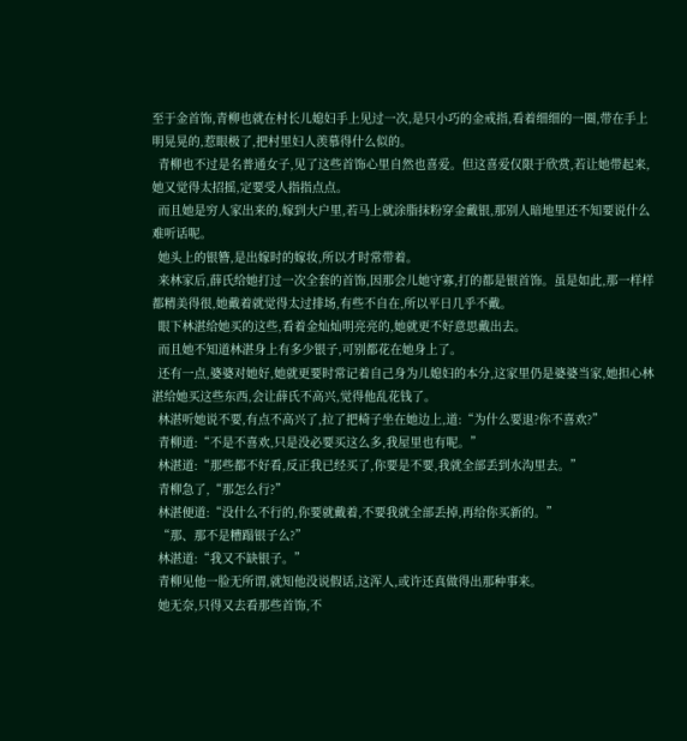至于金首饰,青柳也就在村长儿媳妇手上见过一次,是只小巧的金戒指,看着细细的一圈,带在手上明晃晃的,惹眼极了,把村里妇人羡慕得什么似的。
  青柳也不过是名普通女子,见了这些首饰心里自然也喜爱。但这喜爱仅限于欣赏,若让她带起来,她又觉得太招摇,定要受人指指点点。
  而且她是穷人家出来的,嫁到大户里,若马上就涂脂抹粉穿金戴银,那别人暗地里还不知要说什么难听话呢。
  她头上的银簪,是出嫁时的嫁妆,所以才时常带着。
  来林家后,薛氏给她打过一次全套的首饰,因那会儿她守寡,打的都是银首饰。虽是如此,那一样样都精美得很,她戴着就觉得太过排场,有些不自在,所以平日几乎不戴。
  眼下林湛给她买的这些,看着金灿灿明亮亮的,她就更不好意思戴出去。
  而且她不知道林湛身上有多少银子,可别都花在她身上了。
  还有一点,婆婆对她好,她就更要时常记着自己身为儿媳妇的本分,这家里仍是婆婆当家,她担心林湛给她买这些东西,会让薛氏不高兴,觉得他乱花钱了。
  林湛听她说不要,有点不高兴了,拉了把椅子坐在她边上,道:“为什么要退?你不喜欢?”
  青柳道:“不是不喜欢,只是没必要买这么多,我屋里也有呢。”
  林湛道:“那些都不好看,反正我已经买了,你要是不要,我就全部丢到水沟里去。”
  青柳急了,“那怎么行?”
  林湛便道:“没什么不行的,你要就戴着,不要我就全部丢掉,再给你买新的。”
  “那、那不是糟蹋银子么?”
  林湛道:“我又不缺银子。”
  青柳见他一脸无所谓,就知他没说假话,这浑人,或许还真做得出那种事来。
  她无奈,只得又去看那些首饰,不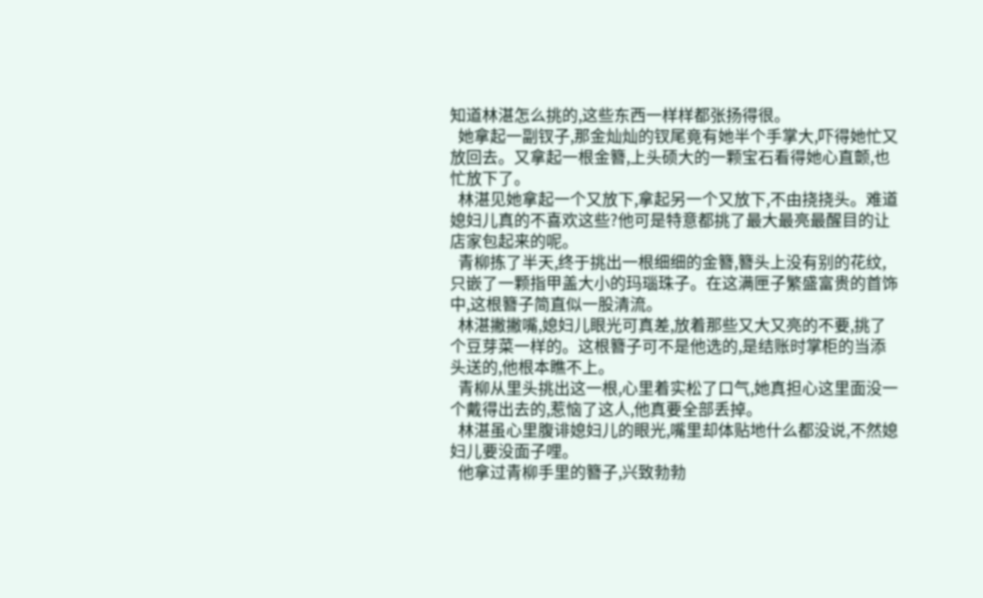知道林湛怎么挑的,这些东西一样样都张扬得很。
  她拿起一副钗子,那金灿灿的钗尾竟有她半个手掌大,吓得她忙又放回去。又拿起一根金簪,上头硕大的一颗宝石看得她心直颤,也忙放下了。
  林湛见她拿起一个又放下,拿起另一个又放下,不由挠挠头。难道媳妇儿真的不喜欢这些?他可是特意都挑了最大最亮最醒目的让店家包起来的呢。
  青柳拣了半天,终于挑出一根细细的金簪,簪头上没有别的花纹,只嵌了一颗指甲盖大小的玛瑙珠子。在这满匣子繁盛富贵的首饰中,这根簪子简直似一股清流。
  林湛撇撇嘴,媳妇儿眼光可真差,放着那些又大又亮的不要,挑了个豆芽菜一样的。这根簪子可不是他选的,是结账时掌柜的当添头送的,他根本瞧不上。
  青柳从里头挑出这一根,心里着实松了口气,她真担心这里面没一个戴得出去的,惹恼了这人,他真要全部丢掉。
  林湛虽心里腹诽媳妇儿的眼光,嘴里却体贴地什么都没说,不然媳妇儿要没面子哩。
  他拿过青柳手里的簪子,兴致勃勃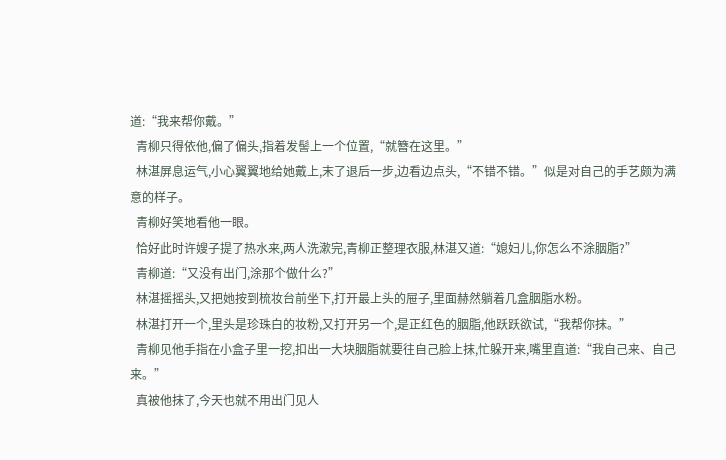道:“我来帮你戴。”
  青柳只得依他,偏了偏头,指着发髻上一个位置,“就簪在这里。”
  林湛屏息运气,小心翼翼地给她戴上,末了退后一步,边看边点头,“不错不错。”似是对自己的手艺颇为满意的样子。
  青柳好笑地看他一眼。
  恰好此时许嫂子提了热水来,两人洗漱完,青柳正整理衣服,林湛又道:“媳妇儿,你怎么不涂胭脂?”
  青柳道:“又没有出门,涂那个做什么?”
  林湛摇摇头,又把她按到梳妆台前坐下,打开最上头的屉子,里面赫然躺着几盒胭脂水粉。
  林湛打开一个,里头是珍珠白的妆粉,又打开另一个,是正红色的胭脂,他跃跃欲试,“我帮你抹。”
  青柳见他手指在小盒子里一挖,扣出一大块胭脂就要往自己脸上抹,忙躲开来,嘴里直道:“我自己来、自己来。”
  真被他抹了,今天也就不用出门见人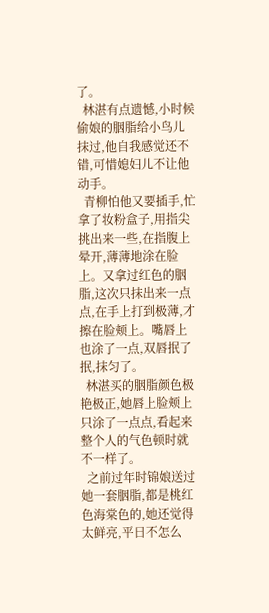了。
  林湛有点遗憾,小时候偷娘的胭脂给小鸟儿抹过,他自我感觉还不错,可惜媳妇儿不让他动手。
  青柳怕他又要插手,忙拿了妆粉盒子,用指尖挑出来一些,在指腹上晕开,薄薄地涂在脸上。又拿过红色的胭脂,这次只抹出来一点点,在手上打到极薄,才擦在脸颊上。嘴唇上也涂了一点,双唇抿了抿,抹匀了。
  林湛买的胭脂颜色极艳极正,她唇上脸颊上只涂了一点点,看起来整个人的气色顿时就不一样了。
  之前过年时锦娘送过她一套胭脂,都是桃红色海棠色的,她还觉得太鲜亮,平日不怎么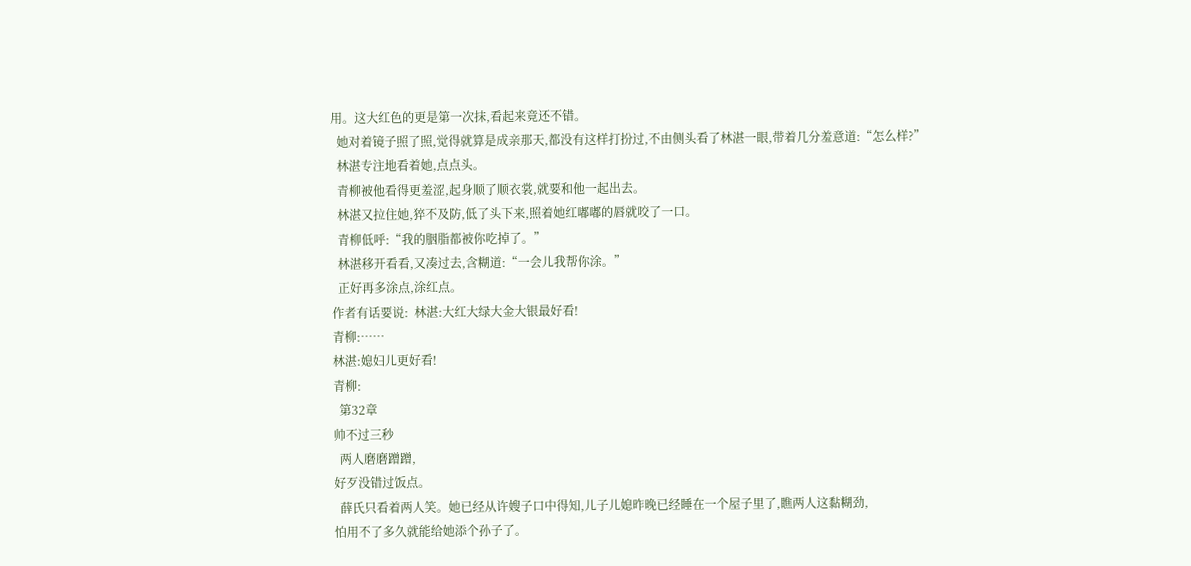用。这大红色的更是第一次抹,看起来竟还不错。
  她对着镜子照了照,觉得就算是成亲那天,都没有这样打扮过,不由侧头看了林湛一眼,带着几分羞意道:“怎么样?”
  林湛专注地看着她,点点头。
  青柳被他看得更羞涩,起身顺了顺衣裳,就要和他一起出去。
  林湛又拉住她,猝不及防,低了头下来,照着她红嘟嘟的唇就咬了一口。
  青柳低呼:“我的胭脂都被你吃掉了。”
  林湛移开看看,又凑过去,含糊道:“一会儿我帮你涂。”
  正好再多涂点,涂红点。
作者有话要说:  林湛:大红大绿大金大银最好看!
青柳:……
林湛:媳妇儿更好看!
青柳:
  第32章
帅不过三秒
  两人磨磨蹭蹭,
好歹没错过饭点。
  薛氏只看着两人笑。她已经从许嫂子口中得知,儿子儿媳昨晚已经睡在一个屋子里了,瞧两人这黏糊劲,
怕用不了多久就能给她添个孙子了。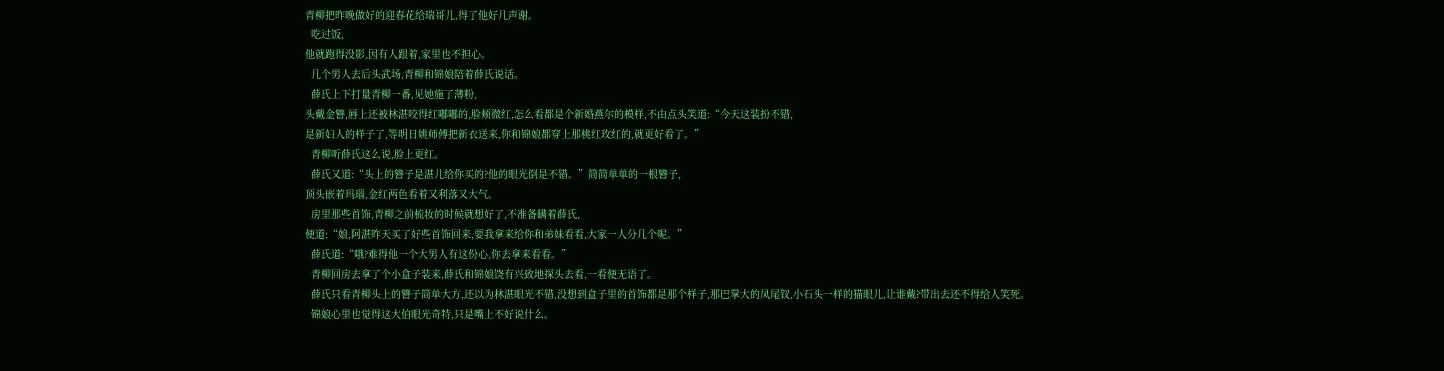青柳把昨晚做好的迎春花给瑞哥儿,得了他好几声谢。
  吃过饭,
他就跑得没影,因有人跟着,家里也不担心。
  几个男人去后头武场,青柳和锦娘陪着薛氏说话。
  薛氏上下打量青柳一番,见她施了薄粉,
头戴金簪,唇上还被林湛咬得红嘟嘟的,脸颊微红,怎么看都是个新婚燕尔的模样,不由点头笑道:“今天这装扮不错,
是新妇人的样子了,等明日姚师傅把新衣送来,你和锦娘都穿上那桃红玫红的,就更好看了。”
  青柳听薛氏这么说,脸上更红。
  薛氏又道:“头上的簪子是湛儿给你买的?他的眼光倒是不错。”简简单单的一根簪子,
顶头嵌着玛瑙,金红两色看着又利落又大气。
  房里那些首饰,青柳之前梳妆的时候就想好了,不准备瞒着薛氏,
便道:“娘,阿湛昨天买了好些首饰回来,要我拿来给你和弟妹看看,大家一人分几个呢。”
  薛氏道:“哦?难得他一个大男人有这份心,你去拿来看看。”
  青柳回房去拿了个小盒子装来,薛氏和锦娘饶有兴致地探头去看,一看便无语了。
  薛氏只看青柳头上的簪子简单大方,还以为林湛眼光不错,没想到盒子里的首饰都是那个样子,那巴掌大的凤尾钗,小石头一样的猫眼儿,让谁戴?带出去还不得给人笑死。
  锦娘心里也觉得这大伯眼光奇特,只是嘴上不好说什么。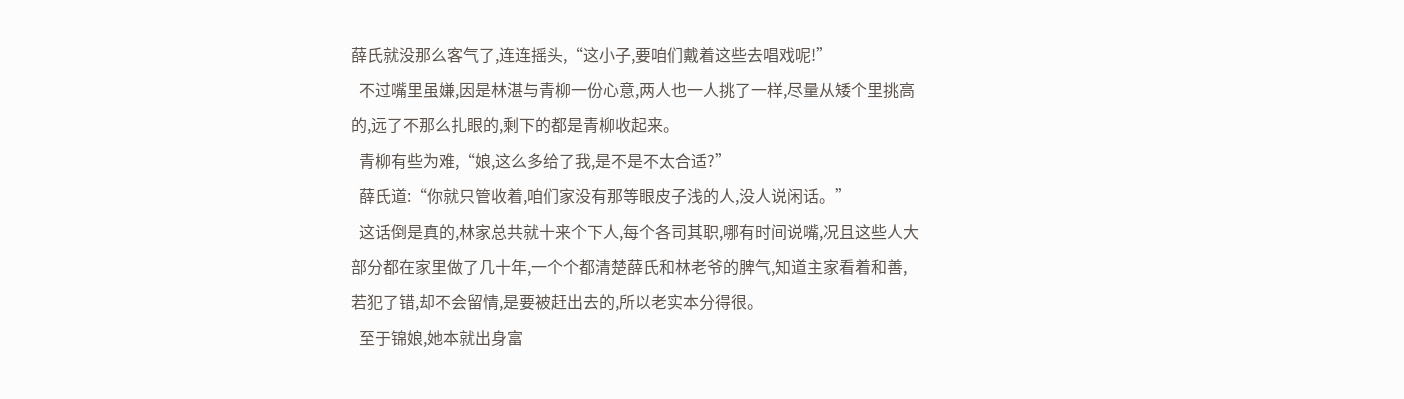薛氏就没那么客气了,连连摇头,“这小子,要咱们戴着这些去唱戏呢!”
  不过嘴里虽嫌,因是林湛与青柳一份心意,两人也一人挑了一样,尽量从矮个里挑高的,远了不那么扎眼的,剩下的都是青柳收起来。
  青柳有些为难,“娘,这么多给了我,是不是不太合适?”
  薛氏道:“你就只管收着,咱们家没有那等眼皮子浅的人,没人说闲话。”
  这话倒是真的,林家总共就十来个下人,每个各司其职,哪有时间说嘴,况且这些人大部分都在家里做了几十年,一个个都清楚薛氏和林老爷的脾气,知道主家看着和善,若犯了错,却不会留情,是要被赶出去的,所以老实本分得很。
  至于锦娘,她本就出身富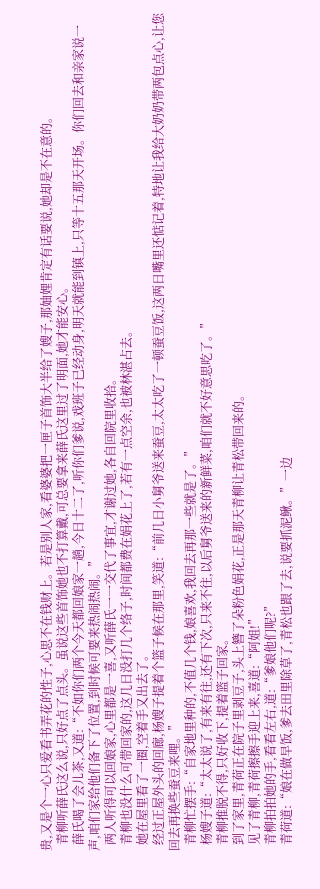贵,又是个一心只爱看书弄花的性子,心思不在钱财上。若是别人家,看婆婆把一匣子首饰大半给了嫂子,那妯娌肯定有话要说,她却是不在意的。
  青柳听薛氏这么说,只好点了点头。虽说这些首饰她也不打算戴,可总要拿来薛氏这里过了明面,她才能安心。
  薛氏喝了会儿茶,又道:“不如你们两个今天都回娘家一趟,今日十二了,听你们爹说,戏班子已经动身,明天就能到镇上,只等十五那天开场。你们回去和亲家说一声,咱们家给他们备下了位置,到时候可要来热闹热闹。”
  两人听得可以回娘家,心里都是一喜,又听薛氏一一交代了事宜,才谢过她,各自回院里收拾。
  青柳也没什么可带回家的,这几日没打几个络子,时间都费在娟花上了,若有一点空余,也被林湛占去。
  她在屋里看了一圈,空着手又出去了。
  经过正屋外头的回廊,杨嫂子提着个篮子候在那里,笑道:“前几日小舅爷送来蚕豆,太太吃了一顿蚕豆饭,这两日嘴里还惦记着,特地让我给大奶奶带两包点心,让您回去再换些蚕豆来哩。”
  青柳忙摆手:“自家地里种的,不值几个钱,娘喜欢,我回去再那一些就是了。”
  杨嫂子道:“太太说了,有来有往,还有下次,只来不往,以后舅爷送来的新鲜菜,咱们就不好意思吃了。”
  青柳推脱不得,只好收下,提着篮子回家。
  到了家里,青荷正在院子里剥豆子,头上簪了朵粉色娟花,正是那天青柳让青松带回来的。
  见了青柳,青荷擦擦手迎上来,喜道:“阿姐!”
  青柳拍拍她的手,看看左右,道:“爹娘他们呢?”
  青荷道:“娘在做早饭,爹去田里除草了,青松也跟了去,说要抓泥鳅。”一边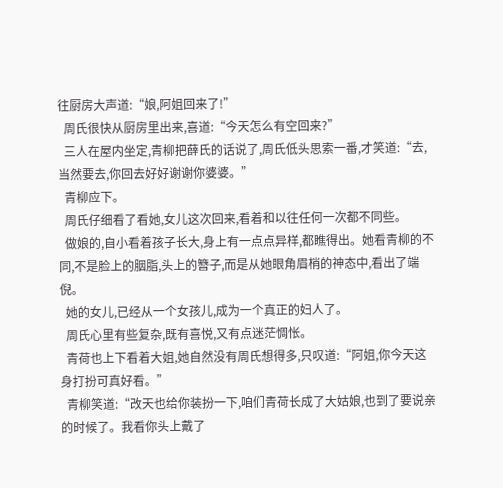往厨房大声道:“娘,阿姐回来了!”
  周氏很快从厨房里出来,喜道:“今天怎么有空回来?”
  三人在屋内坐定,青柳把薛氏的话说了,周氏低头思索一番,才笑道:“去,当然要去,你回去好好谢谢你婆婆。”
  青柳应下。
  周氏仔细看了看她,女儿这次回来,看着和以往任何一次都不同些。
  做娘的,自小看着孩子长大,身上有一点点异样,都瞧得出。她看青柳的不同,不是脸上的胭脂,头上的簪子,而是从她眼角眉梢的神态中,看出了端倪。
  她的女儿,已经从一个女孩儿,成为一个真正的妇人了。
  周氏心里有些复杂,既有喜悦,又有点迷茫惆怅。
  青荷也上下看着大姐,她自然没有周氏想得多,只叹道:“阿姐,你今天这身打扮可真好看。”
  青柳笑道:“改天也给你装扮一下,咱们青荷长成了大姑娘,也到了要说亲的时候了。我看你头上戴了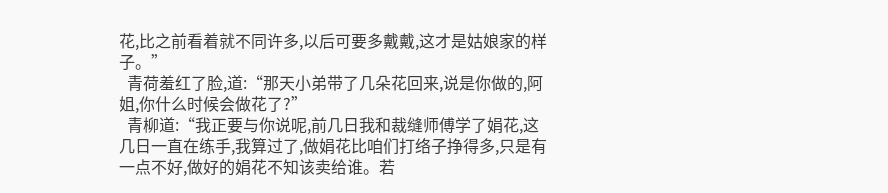花,比之前看着就不同许多,以后可要多戴戴,这才是姑娘家的样子。”
  青荷羞红了脸,道:“那天小弟带了几朵花回来,说是你做的,阿姐,你什么时候会做花了?”
  青柳道:“我正要与你说呢,前几日我和裁缝师傅学了娟花,这几日一直在练手,我算过了,做娟花比咱们打络子挣得多,只是有一点不好,做好的娟花不知该卖给谁。若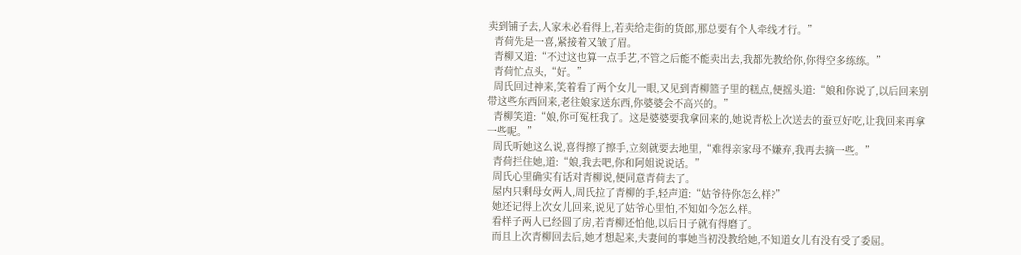卖到铺子去,人家未必看得上,若卖给走街的货郎,那总要有个人牵线才行。”
  青荷先是一喜,紧接着又皱了眉。
  青柳又道:“不过这也算一点手艺,不管之后能不能卖出去,我都先教给你,你得空多练练。”
  青荷忙点头,“好。”
  周氏回过神来,笑着看了两个女儿一眼,又见到青柳篮子里的糕点,便摇头道:“娘和你说了,以后回来别带这些东西回来,老往娘家送东西,你婆婆会不高兴的。”
  青柳笑道:“娘,你可冤枉我了。这是婆婆要我拿回来的,她说青松上次送去的蚕豆好吃,让我回来再拿一些呢。”
  周氏听她这么说,喜得擦了擦手,立刻就要去地里,“难得亲家母不嫌弃,我再去摘一些。”
  青荷拦住她,道:“娘,我去吧,你和阿姐说说话。”
  周氏心里确实有话对青柳说,便同意青荷去了。
  屋内只剩母女两人,周氏拉了青柳的手,轻声道:“姑爷待你怎么样?”
  她还记得上次女儿回来,说见了姑爷心里怕,不知如今怎么样。
  看样子两人已经圆了房,若青柳还怕他,以后日子就有得磨了。
  而且上次青柳回去后,她才想起来,夫妻间的事她当初没教给她,不知道女儿有没有受了委屈。